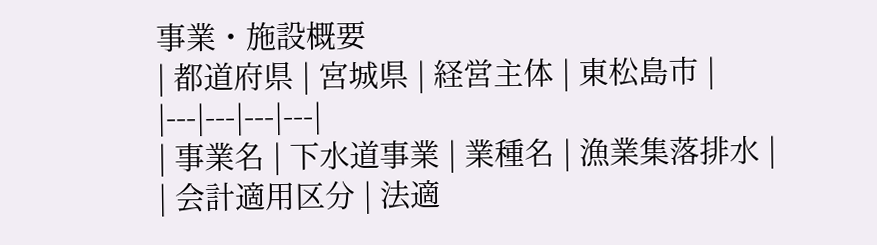事業・施設概要
| 都道府県 | 宮城県 | 経営主体 | 東松島市 |
|---|---|---|---|
| 事業名 | 下水道事業 | 業種名 | 漁業集落排水 |
| 会計適用区分 | 法適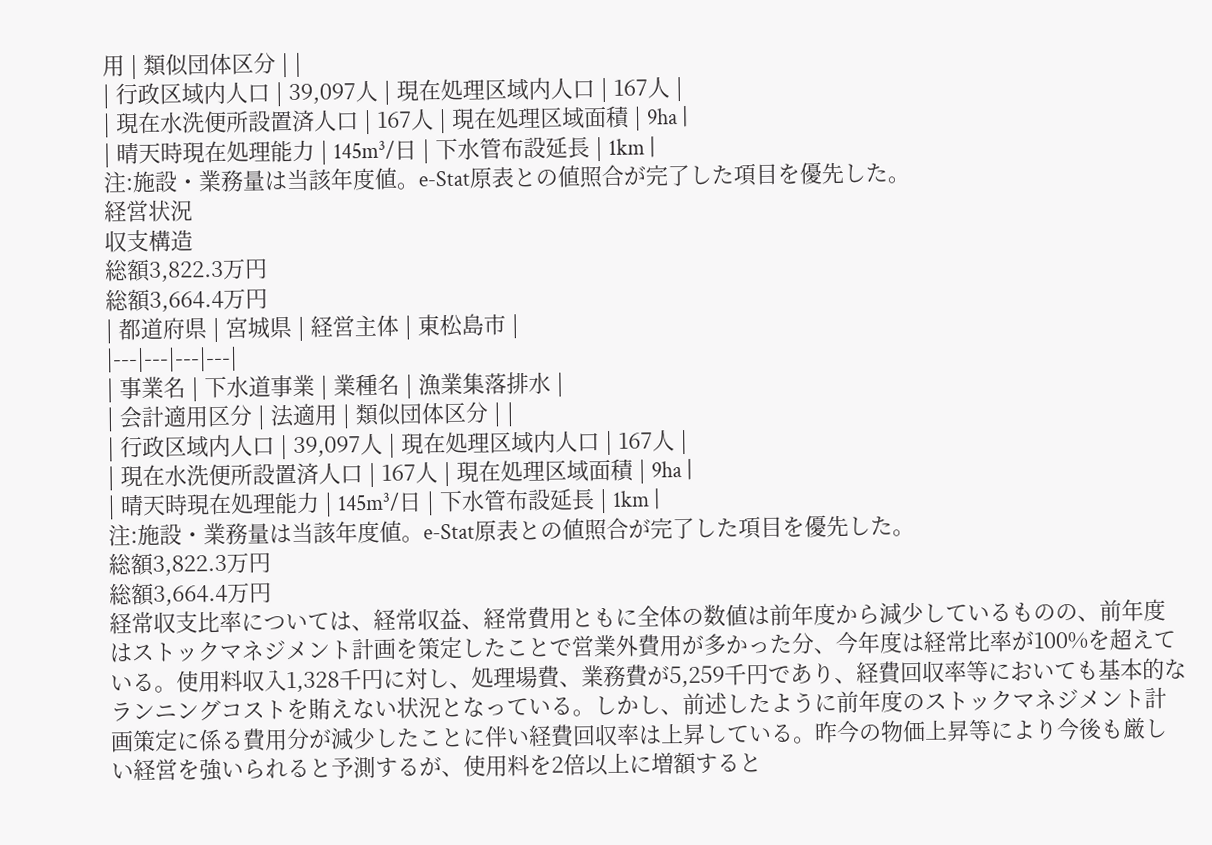用 | 類似団体区分 | |
| 行政区域内人口 | 39,097人 | 現在処理区域内人口 | 167人 |
| 現在水洗便所設置済人口 | 167人 | 現在処理区域面積 | 9ha |
| 晴天時現在処理能力 | 145m³/日 | 下水管布設延長 | 1km |
注:施設・業務量は当該年度値。e-Stat原表との値照合が完了した項目を優先した。
経営状況
収支構造
総額3,822.3万円
総額3,664.4万円
| 都道府県 | 宮城県 | 経営主体 | 東松島市 |
|---|---|---|---|
| 事業名 | 下水道事業 | 業種名 | 漁業集落排水 |
| 会計適用区分 | 法適用 | 類似団体区分 | |
| 行政区域内人口 | 39,097人 | 現在処理区域内人口 | 167人 |
| 現在水洗便所設置済人口 | 167人 | 現在処理区域面積 | 9ha |
| 晴天時現在処理能力 | 145m³/日 | 下水管布設延長 | 1km |
注:施設・業務量は当該年度値。e-Stat原表との値照合が完了した項目を優先した。
総額3,822.3万円
総額3,664.4万円
経常収支比率については、経常収益、経常費用ともに全体の数値は前年度から減少しているものの、前年度はストックマネジメント計画を策定したことで営業外費用が多かった分、今年度は経常比率が100%を超えている。使用料収入1,328千円に対し、処理場費、業務費が5,259千円であり、経費回収率等においても基本的なランニングコストを賄えない状況となっている。しかし、前述したように前年度のストックマネジメント計画策定に係る費用分が減少したことに伴い経費回収率は上昇している。昨今の物価上昇等により今後も厳しい経営を強いられると予測するが、使用料を2倍以上に増額すると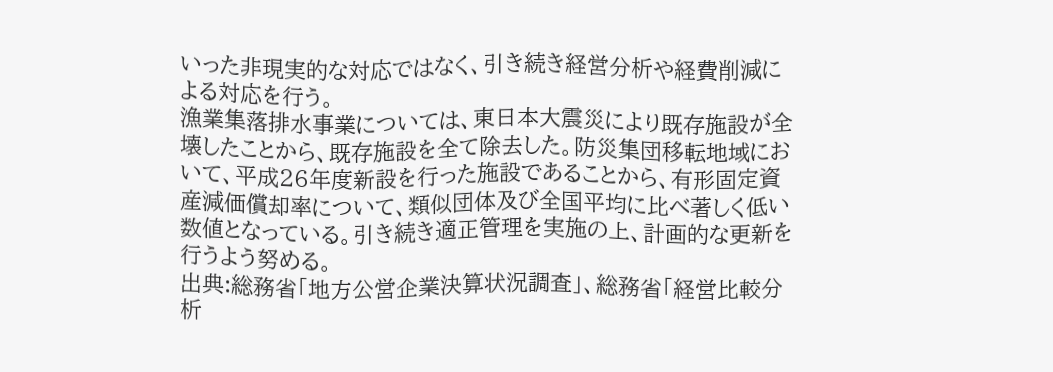いった非現実的な対応ではなく、引き続き経営分析や経費削減による対応を行う。
漁業集落排水事業については、東日本大震災により既存施設が全壊したことから、既存施設を全て除去した。防災集団移転地域において、平成26年度新設を行った施設であることから、有形固定資産減価償却率について、類似団体及び全国平均に比べ著しく低い数値となっている。引き続き適正管理を実施の上、計画的な更新を行うよう努める。
出典:総務省「地方公営企業決算状況調査」、総務省「経営比較分析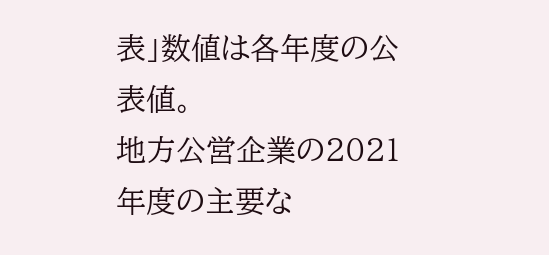表」数値は各年度の公表値。
地方公営企業の2021年度の主要な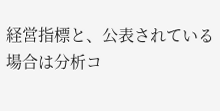経営指標と、公表されている場合は分析コ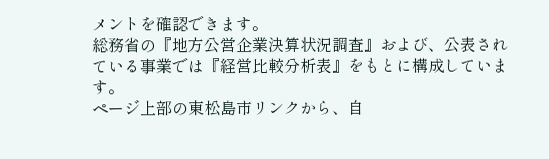メントを確認できます。
総務省の『地方公営企業決算状況調査』および、公表されている事業では『経営比較分析表』をもとに構成しています。
ページ上部の東松島市リンクから、自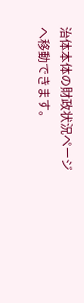治体本体の財政状況ページへ移動できます。